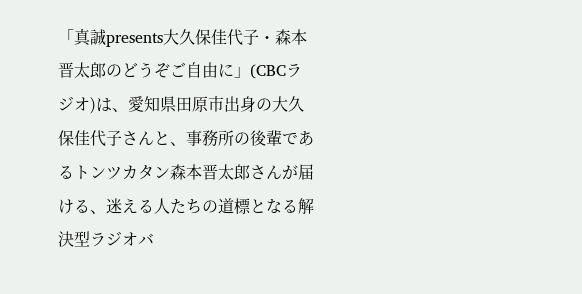「真誠presents大久保佳代子・森本晋太郎のどうぞご自由に」(CBCラジオ)は、愛知県田原市出身の大久保佳代子さんと、事務所の後輩であるトンツカタン森本晋太郎さんが届ける、迷える人たちの道標となる解決型ラジオバ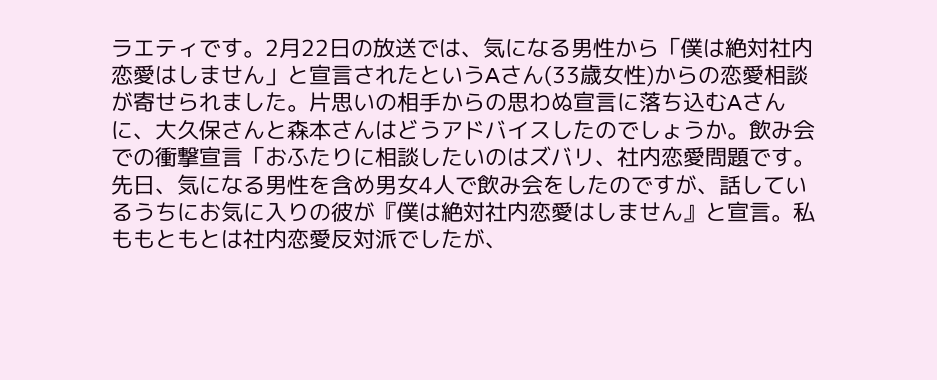ラエティです。2月22日の放送では、気になる男性から「僕は絶対社内恋愛はしません」と宣言されたというAさん(33歳女性)からの恋愛相談が寄せられました。片思いの相手からの思わぬ宣言に落ち込むAさんに、大久保さんと森本さんはどうアドバイスしたのでしょうか。飲み会での衝撃宣言「おふたりに相談したいのはズバリ、社内恋愛問題です。先日、気になる男性を含め男女4人で飲み会をしたのですが、話しているうちにお気に入りの彼が『僕は絶対社内恋愛はしません』と宣言。私ももともとは社内恋愛反対派でしたが、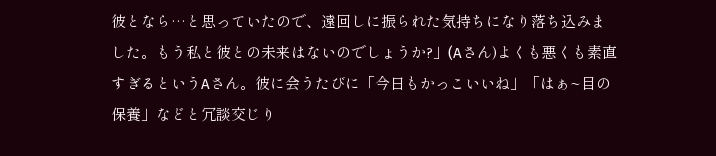彼となら…と思っていたので、遠回しに振られた気持ちになり落ち込みました。もう私と彼との未来はないのでしょうか?」(Aさん)よくも悪くも素直すぎるというAさん。彼に会うたびに「今日もかっこいいね」「はぁ~目の保養」などと冗談交じり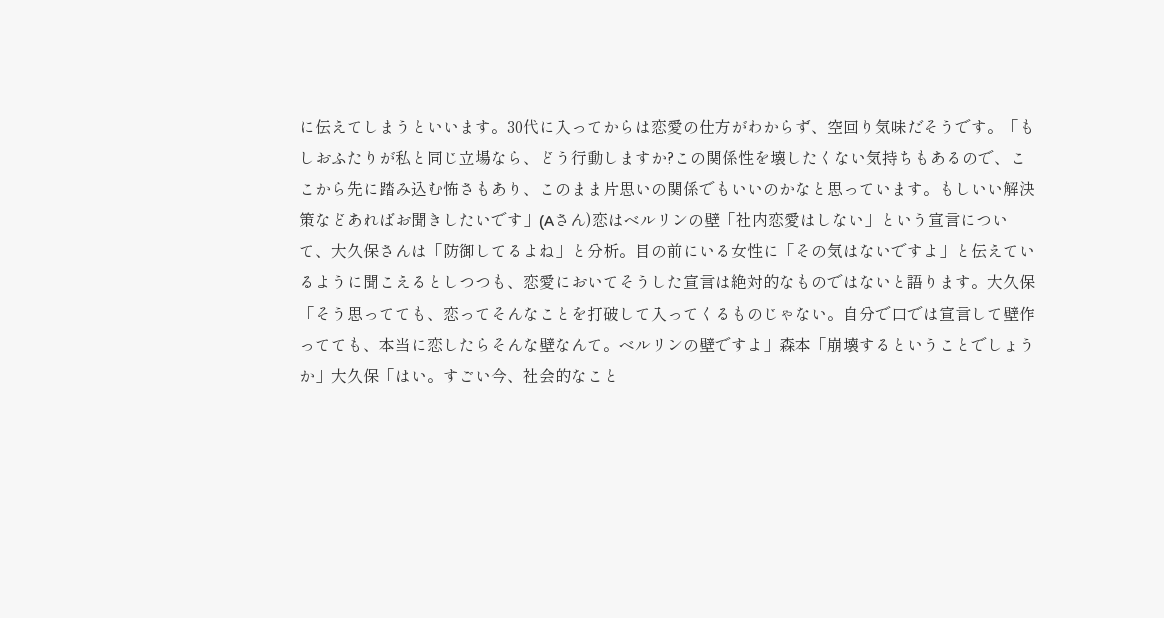に伝えてしまうといいます。30代に入ってからは恋愛の仕方がわからず、空回り気味だそうです。「もしおふたりが私と同じ立場なら、どう行動しますか?この関係性を壊したくない気持ちもあるので、ここから先に踏み込む怖さもあり、このまま片思いの関係でもいいのかなと思っています。もしいい解決策などあればお聞きしたいです」(Aさん)恋はベルリンの壁「社内恋愛はしない」という宣言について、大久保さんは「防御してるよね」と分析。目の前にいる女性に「その気はないですよ」と伝えているように聞こえるとしつつも、恋愛においてそうした宣言は絶対的なものではないと語ります。大久保「そう思ってても、恋ってそんなことを打破して入ってくるものじゃない。自分で口では宣言して壁作ってても、本当に恋したらそんな壁なんて。ベルリンの壁ですよ」森本「崩壊するということでしょうか」大久保「はい。すごい今、社会的なこと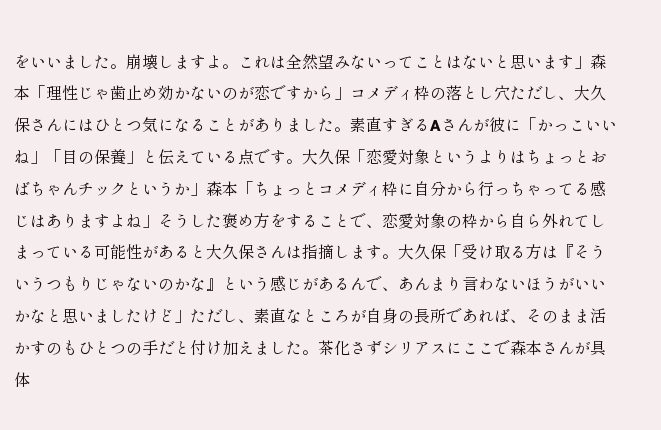をいいました。崩壊しますよ。これは全然望みないってことはないと思います」森本「理性じゃ歯止め効かないのが恋ですから」コメディ枠の落とし穴ただし、大久保さんにはひとつ気になることがありました。素直すぎるAさんが彼に「かっこいいね」「目の保養」と伝えている点です。大久保「恋愛対象というよりはちょっとおばちゃんチックというか」森本「ちょっとコメディ枠に自分から行っちゃってる感じはありますよね」そうした褒め方をすることで、恋愛対象の枠から自ら外れてしまっている可能性があると大久保さんは指摘します。大久保「受け取る方は『そういうつもりじゃないのかな』という感じがあるんで、あんまり言わないほうがいいかなと思いましたけど」ただし、素直なところが自身の長所であれば、そのまま活かすのもひとつの手だと付け加えました。茶化さずシリアスにここで森本さんが具体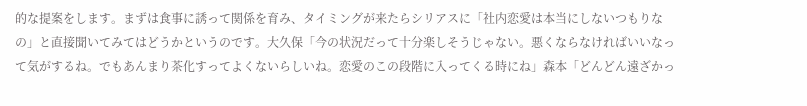的な提案をします。まずは食事に誘って関係を育み、タイミングが来たらシリアスに「社内恋愛は本当にしないつもりなの」と直接聞いてみてはどうかというのです。大久保「今の状況だって十分楽しそうじゃない。悪くならなければいいなって気がするね。でもあんまり茶化すってよくないらしいね。恋愛のこの段階に入ってくる時にね」森本「どんどん遠ざかっ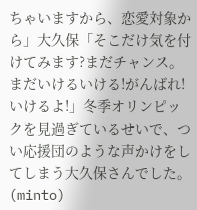ちゃいますから、恋愛対象から」大久保「そこだけ気を付けてみます?まだチャンス。まだいけるいける!がんばれ!いけるよ!」冬季オリンピックを見過ぎているせいで、つい応援団のような声かけをしてしまう大久保さんでした。(minto)